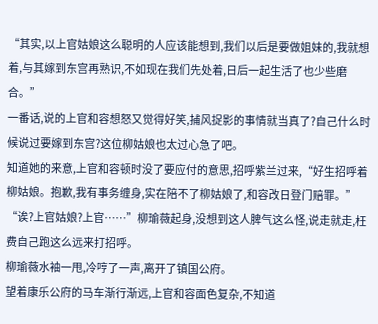“其实,以上官姑娘这么聪明的人应该能想到,我们以后是要做姐妹的,我就想着,与其嫁到东宫再熟识,不如现在我们先处着,日后一起生活了也少些磨合。”
一番话,说的上官和容想怒又觉得好笑,捕风捉影的事情就当真了?自己什么时候说过要嫁到东宫?这位柳姑娘也太过心急了吧。
知道她的来意,上官和容顿时没了要应付的意思,招呼紫兰过来,“好生招呼着柳姑娘。抱歉,我有事务缠身,实在陪不了柳姑娘了,和容改日登门赔罪。”
“诶?上官姑娘?上官……”柳瑜薇起身,没想到这人脾气这么怪,说走就走,枉费自己跑这么远来打招呼。
柳瑜薇水袖一甩,冷哼了一声,离开了镇国公府。
望着康乐公府的马车渐行渐远,上官和容面色复杂,不知道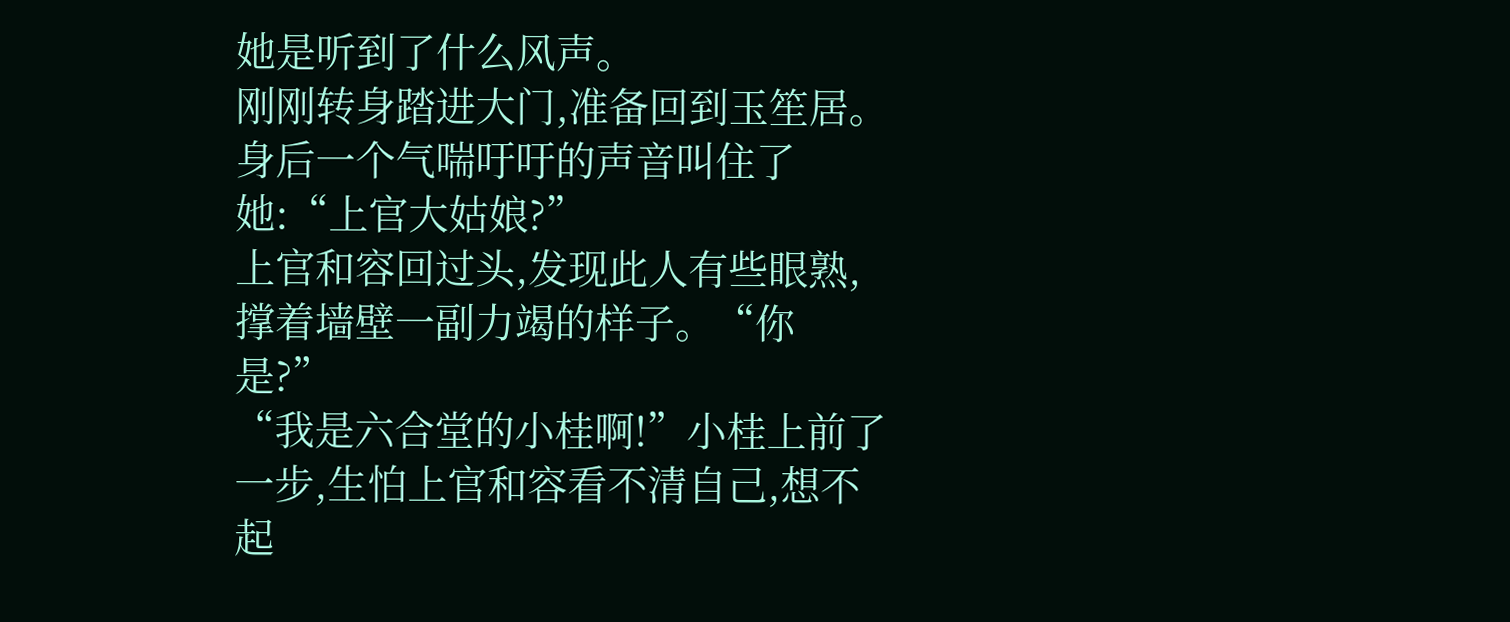她是听到了什么风声。
刚刚转身踏进大门,准备回到玉笙居。身后一个气喘吁吁的声音叫住了她:“上官大姑娘?”
上官和容回过头,发现此人有些眼熟,撑着墙壁一副力竭的样子。“你是?”
“我是六合堂的小桂啊!”小桂上前了一步,生怕上官和容看不清自己,想不起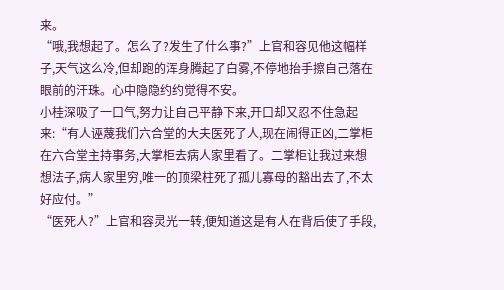来。
“哦,我想起了。怎么了?发生了什么事?”上官和容见他这幅样子,天气这么冷,但却跑的浑身腾起了白雾,不停地抬手擦自己落在眼前的汗珠。心中隐隐约约觉得不安。
小桂深吸了一口气,努力让自己平静下来,开口却又忍不住急起来:“有人诬蔑我们六合堂的大夫医死了人,现在闹得正凶,二掌柜在六合堂主持事务,大掌柜去病人家里看了。二掌柜让我过来想想法子,病人家里穷,唯一的顶梁柱死了孤儿寡母的豁出去了,不太好应付。”
“医死人?”上官和容灵光一转,便知道这是有人在背后使了手段,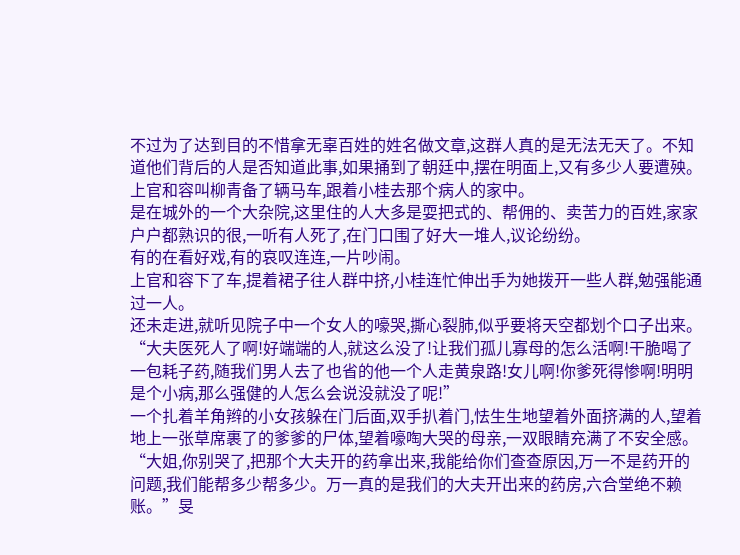不过为了达到目的不惜拿无辜百姓的姓名做文章,这群人真的是无法无天了。不知道他们背后的人是否知道此事,如果捅到了朝廷中,摆在明面上,又有多少人要遭殃。
上官和容叫柳青备了辆马车,跟着小桂去那个病人的家中。
是在城外的一个大杂院,这里住的人大多是耍把式的、帮佣的、卖苦力的百姓,家家户户都熟识的很,一听有人死了,在门口围了好大一堆人,议论纷纷。
有的在看好戏,有的哀叹连连,一片吵闹。
上官和容下了车,提着裙子往人群中挤,小桂连忙伸出手为她拨开一些人群,勉强能通过一人。
还未走进,就听见院子中一个女人的嚎哭,撕心裂肺,似乎要将天空都划个口子出来。
“大夫医死人了啊!好端端的人,就这么没了!让我们孤儿寡母的怎么活啊!干脆喝了一包耗子药,随我们男人去了也省的他一个人走黄泉路!女儿啊!你爹死得惨啊!明明是个小病,那么强健的人怎么会说没就没了呢!”
一个扎着羊角辫的小女孩躲在门后面,双手扒着门,怯生生地望着外面挤满的人,望着地上一张草席裹了的爹爹的尸体,望着嚎啕大哭的母亲,一双眼睛充满了不安全感。
“大姐,你别哭了,把那个大夫开的药拿出来,我能给你们查查原因,万一不是药开的问题,我们能帮多少帮多少。万一真的是我们的大夫开出来的药房,六合堂绝不赖账。”旻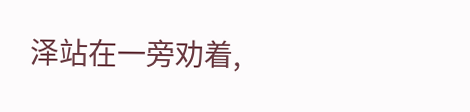泽站在一旁劝着,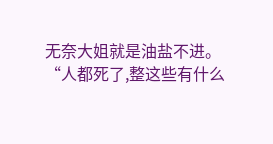无奈大姐就是油盐不进。
“人都死了,整这些有什么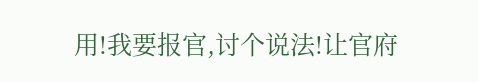用!我要报官,讨个说法!让官府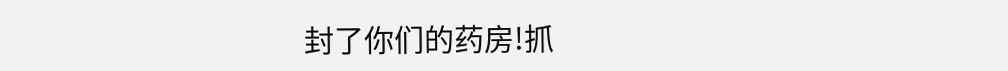封了你们的药房!抓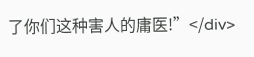了你们这种害人的庸医!”</div>